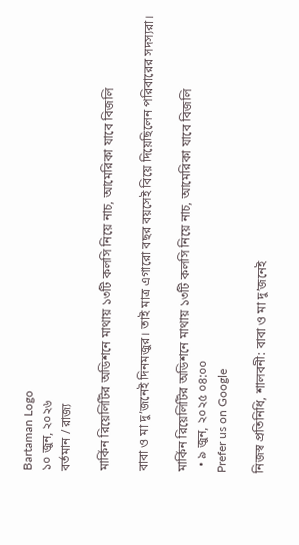Bartaman Logo
১০ জুন, ২০২৬
বর্তমান / রাজ্য

মার্কিন রিয়েলিটির অডিশনে মাথায় ১৩টি কলসি নিয়ে নাচ, আমেরিকা যাবে বিজলি

বাবা ও মা দু’জনেই দিনমজুর। তাই মাত্র এগারো বছর বয়সেই বিয়ে দিয়েছিলেন পরিবারের সদস্যরা।

মার্কিন রিয়েলিটির অডিশনে মাথায় ১৩টি কলসি নিয়ে নাচ, আমেরিকা যাবে বিজলি
  • ৯ জুন, ২০২৫ ০৪:০০
Prefer us on Google

নিজস্ব প্রতিনিধি, শালবনী: বাবা ও মা দু’জনেই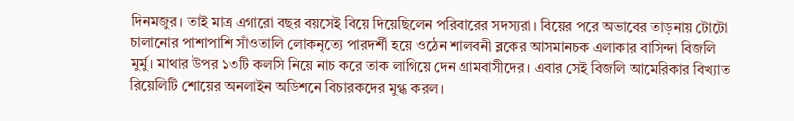দিনমজুর। তাই মাত্র এগারো বছর বয়সেই বিয়ে দিয়েছিলেন পরিবারের সদস্যরা। বিয়ের পরে অভাবের তাড়নায় টোটো চালানোর পাশাপাশি সাঁওতালি লোকনৃত্যে পারদর্শী হয়ে ওঠেন শালবনী ব্লকের আসমানচক এলাকার বাসিন্দা বিজলি মুর্মু। মাথার উপর ১৩টি কলসি নিয়ে নাচ করে তাক লাগিয়ে দেন গ্রামবাসীদের। এবার সেই বিজলি আমেরিকার বিখ্যাত রিয়েলিটি শোয়ের অনলাইন অডিশনে বিচারকদের মুগ্ধ করল।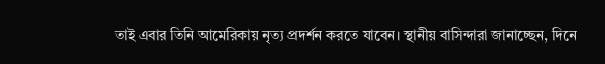তাই এবার তিনি আমেরিকায় নৃত্য প্রদর্শন করতে যাবেন। স্থানীয় বাসিন্দারা জানাচ্ছেন, দিনে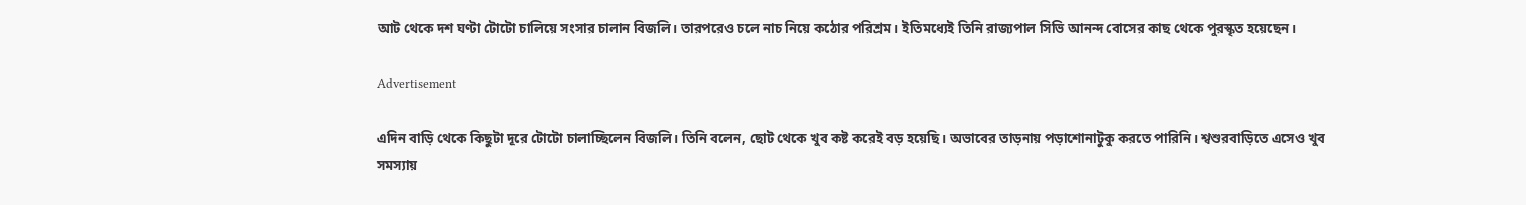আট থেকে দশ ঘণ্টা টোটো চালিয়ে সংসার চালান বিজলি। তারপরেও চলে নাচ নিয়ে কঠোর পরিশ্রম। ইতিমধ্যেই তিনি রাজ্যপাল সিভি আনন্দ বোসের কাছ থেকে পুরস্কৃত হয়েছেন।

Advertisement

এদিন বাড়ি থেকে কিছুটা দূরে টোটো চালাচ্ছিলেন বিজলি। তিনি বলেন, ছোট থেকে খুব কষ্ট করেই বড় হয়েছি। অভাবের তাড়নায় পড়াশোনাটুকু করতে পারিনি। শ্বশুরবাড়িতে এসেও খুব সমস্যায়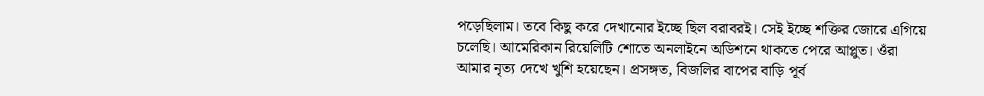পড়েছিলাম। তবে কিছু করে দেখানোর ইচ্ছে ছিল বরাবরই। সেই ইচ্ছে শক্তির জোরে এগিয়ে চলেছি। আমেরিকান রিয়েলিটি শোতে অনলাইনে অডিশনে থাকতে পেরে আপ্লুত। ওঁরা আমার নৃত্য দেখে খুশি হয়েছেন। প্রসঙ্গত, বিজলির বাপের বাড়ি পূর্ব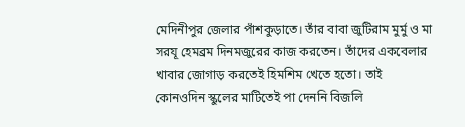মেদিনীপুর জেলার পাঁশকুড়াতে। তাঁর বাবা জুটিরাম মুর্মু ও মা সরযূ হেমব্রম দিনমজুরের কাজ করতেন। তাঁদের একবেলার খাবার জোগাড় করতেই হিমশিম খেতে হতো। তাই কোনওদিন স্কুলের মাটিতেই পা দেননি বিজলি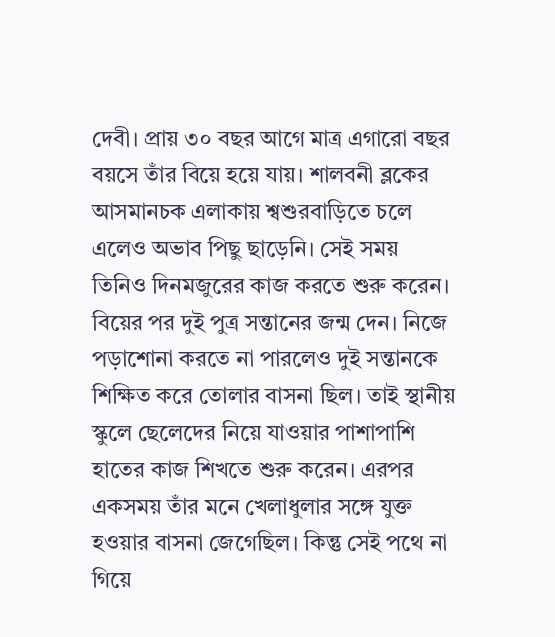দেবী। প্রায় ৩০ বছর আগে মাত্র এগারো বছর বয়সে তাঁর বিয়ে হয়ে যায়। শালবনী ব্লকের আসমানচক এলাকায় শ্বশুরবাড়িতে চলে এলেও অভাব পিছু ছাড়েনি। সেই সময় তিনিও দিনমজুরের কাজ করতে শুরু করেন। বিয়ের পর দুই পুত্র সন্তানের জন্ম দেন। নিজে পড়াশোনা করতে না পারলেও দুই সন্তানকে শিক্ষিত করে তোলার বাসনা ছিল। তাই স্থানীয় স্কুলে ছেলেদের নিয়ে যাওয়ার পাশাপাশি হাতের কাজ শিখতে শুরু করেন। এরপর একসময় তাঁর মনে খেলাধুলার সঙ্গে যুক্ত হওয়ার বাসনা জেগেছিল। কিন্তু সেই পথে না গিয়ে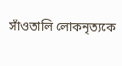সাঁওতালি লোকনৃত্যকে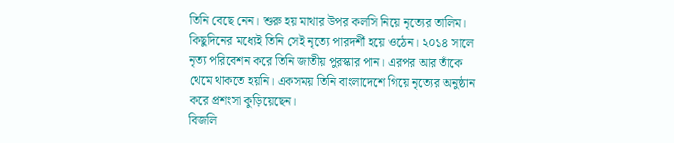তিনি বেছে নেন। শুরু হয় মাথার উপর কলসি নিয়ে নৃত্যের তালিম। কিছুদিনের মধ্যেই তিনি সেই নৃত্যে পারদর্শী হয়ে ওঠেন। ২০১৪ সালে নৃত্য পরিবেশন করে তিনি জাতীয় পুরস্কার পান। এরপর আর তাঁকে থেমে থাকতে হয়নি। একসময় তিনি বাংলাদেশে গিয়ে নৃত্যের অনুষ্ঠান করে প্রশংসা কুড়িয়েছেন।
বিজলি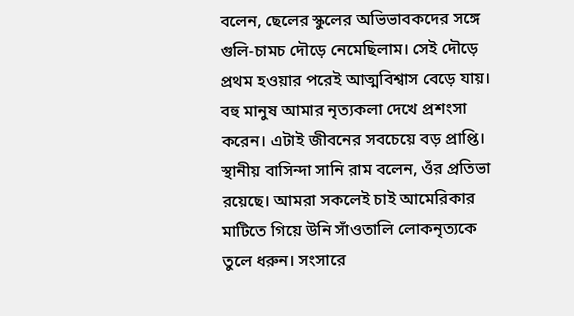বলেন, ছেলের স্কুলের অভিভাবকদের সঙ্গে গুলি-চামচ দৌড়ে নেমেছিলাম। সেই দৌড়ে প্রথম হওয়ার পরেই আত্মবিশ্বাস বেড়ে যায়। বহু মানুষ আমার নৃত্যকলা দেখে প্রশংসা করেন। এটাই জীবনের সবচেয়ে বড় প্রাপ্তি।
স্থানীয় বাসিন্দা সানি রাম বলেন, ওঁর প্রতিভা রয়েছে। আমরা সকলেই চাই আমেরিকার মাটিতে গিয়ে উনি সাঁওতালি লোকনৃত্যকে তুলে ধরুন। সংসারে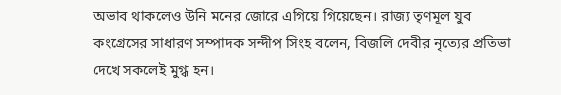অভাব থাকলেও উনি মনের জোরে এগিয়ে গিয়েছেন। রাজ্য তৃণমূল যুব কংগ্রেসের সাধারণ সম্পাদক সন্দীপ সিংহ বলেন, বিজলি দেবীর নৃত্যের প্রতিভা দেখে সকলেই মুগ্ধ হন।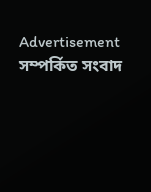Advertisement
সম্পর্কিত সংবাদ